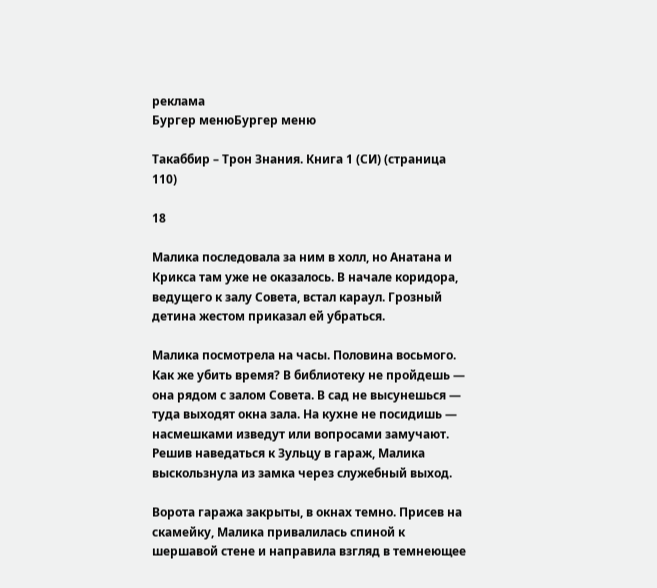реклама
Бургер менюБургер меню

Такаббир – Трон Знания. Книга 1 (СИ) (страница 110)

18

Малика последовала за ним в холл, но Анатана и Крикса там уже не оказалось. В начале коридора, ведущего к залу Совета, встал караул. Грозный детина жестом приказал ей убраться.

Малика посмотрела на часы. Половина восьмого. Как же убить время? В библиотеку не пройдешь — она рядом с залом Совета. В сад не высунешься — туда выходят окна зала. На кухне не посидишь — насмешками изведут или вопросами замучают. Решив наведаться к Зульцу в гараж, Малика выскользнула из замка через служебный выход.

Ворота гаража закрыты, в окнах темно. Присев на скамейку, Малика привалилась спиной к шершавой стене и направила взгляд в темнеющее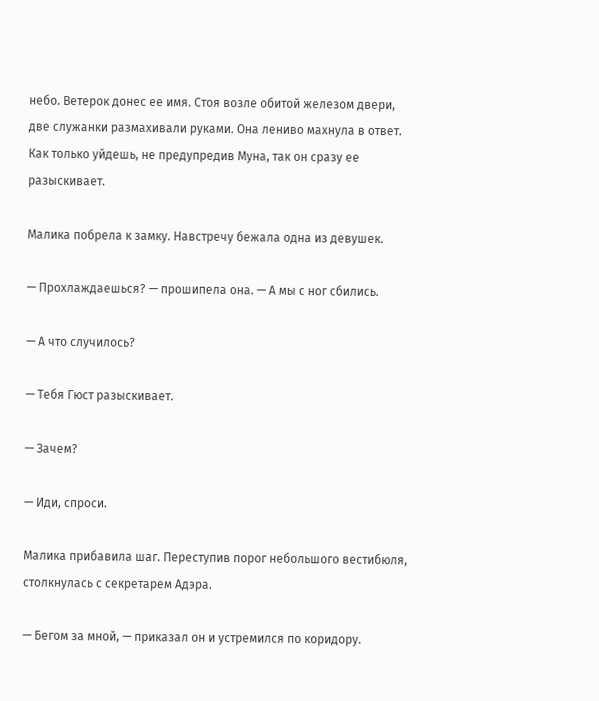небо. Ветерок донес ее имя. Стоя возле обитой железом двери, две служанки размахивали руками. Она лениво махнула в ответ. Как только уйдешь, не предупредив Муна, так он сразу ее разыскивает.

Малика побрела к замку. Навстречу бежала одна из девушек.

— Прохлаждаешься? — прошипела она. — А мы с ног сбились.

— А что случилось?

— Тебя Гюст разыскивает.

— Зачем?

— Иди, спроси.

Малика прибавила шаг. Переступив порог небольшого вестибюля, столкнулась с секретарем Адэра.

— Бегом за мной, — приказал он и устремился по коридору.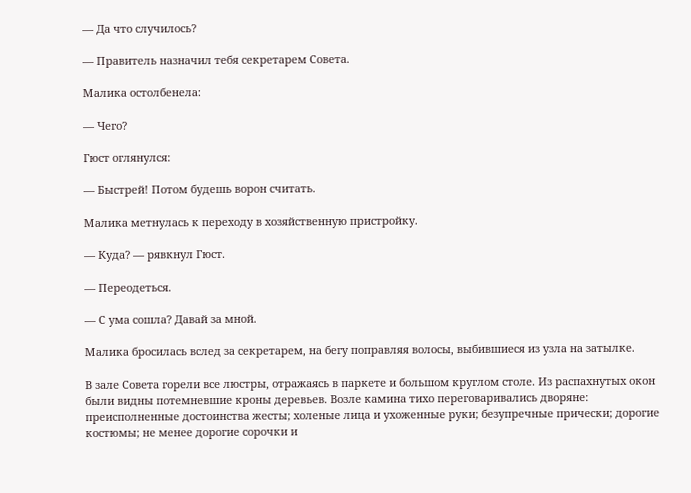— Да что случилось?

— Правитель назначил тебя секретарем Совета.

Малика остолбенела:

— Чего?

Гюст оглянулся:

— Быстрей! Потом будешь ворон считать.

Малика метнулась к переходу в хозяйственную пристройку.

— Куда? — рявкнул Гюст.

— Переодеться.

— С ума сошла? Давай за мной.

Малика бросилась вслед за секретарем, на бегу поправляя волосы, выбившиеся из узла на затылке.

В зале Совета горели все люстры, отражаясь в паркете и большом круглом столе. Из распахнутых окон были видны потемневшие кроны деревьев. Возле камина тихо переговаривались дворяне: преисполненные достоинства жесты; холеные лица и ухоженные руки; безупречные прически; дорогие костюмы; не менее дорогие сорочки и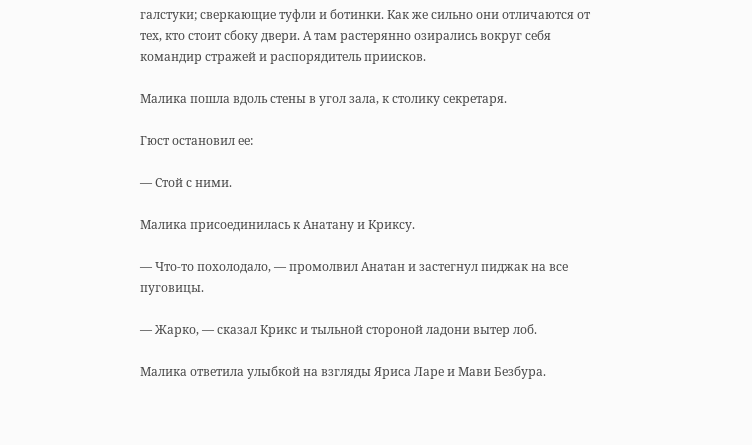галстуки; сверкающие туфли и ботинки. Как же сильно они отличаются от тех, кто стоит сбоку двери. А там растерянно озирались вокруг себя командир стражей и распорядитель приисков.

Малика пошла вдоль стены в угол зала, к столику секретаря.

Гюст остановил ее:

— Стой с ними.

Малика присоединилась к Анатану и Криксу.

— Что-то похолодало, — промолвил Анатан и застегнул пиджак на все пуговицы.

— Жарко, — сказал Крикс и тыльной стороной ладони вытер лоб.

Малика ответила улыбкой на взгляды Яриса Ларе и Мави Безбура.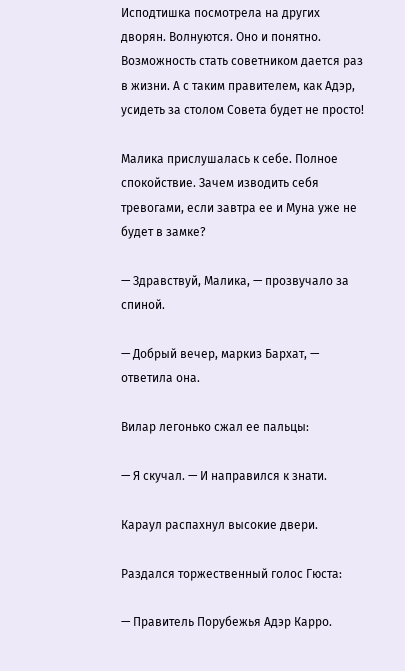Исподтишка посмотрела на других дворян. Волнуются. Оно и понятно. Возможность стать советником дается раз в жизни. А с таким правителем, как Адэр, усидеть за столом Совета будет не просто!

Малика прислушалась к себе. Полное спокойствие. Зачем изводить себя тревогами, если завтра ее и Муна уже не будет в замке?

— Здравствуй, Малика, — прозвучало за спиной.

— Добрый вечер, маркиз Бархат, — ответила она.

Вилар легонько сжал ее пальцы:

— Я скучал. — И направился к знати.

Караул распахнул высокие двери.

Раздался торжественный голос Гюста:

— Правитель Порубежья Адэр Карро.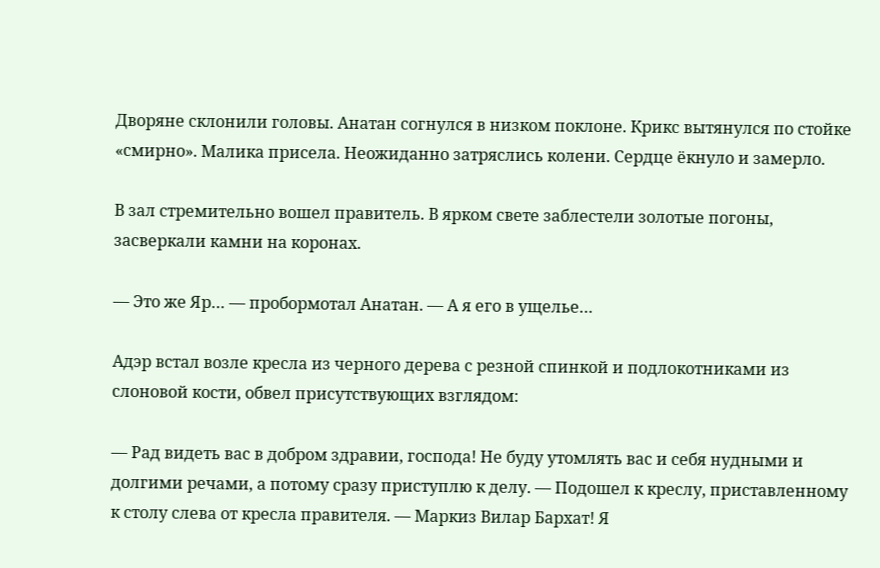Дворяне склонили головы. Анатан согнулся в низком поклоне. Крикс вытянулся по стойке «смирно». Малика присела. Неожиданно затряслись колени. Сердце ёкнуло и замерло.

В зал стремительно вошел правитель. В ярком свете заблестели золотые погоны, засверкали камни на коронах.

— Это же Яр… — пробормотал Анатан. — А я его в ущелье…

Адэр встал возле кресла из черного дерева с резной спинкой и подлокотниками из слоновой кости, обвел присутствующих взглядом:

— Рад видеть вас в добром здравии, господа! Не буду утомлять вас и себя нудными и долгими речами, а потому сразу приступлю к делу. — Подошел к креслу, приставленному к столу слева от кресла правителя. — Маркиз Вилар Бархат! Я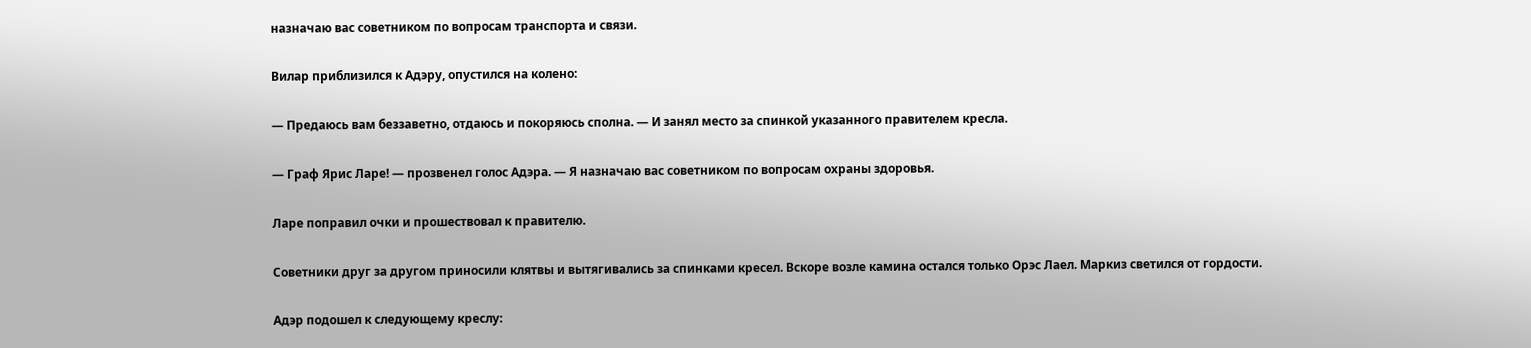назначаю вас советником по вопросам транспорта и связи.

Вилар приблизился к Адэру, опустился на колено:

— Предаюсь вам беззаветно, отдаюсь и покоряюсь сполна. — И занял место за спинкой указанного правителем кресла.

— Граф Ярис Ларе! — прозвенел голос Адэра. — Я назначаю вас советником по вопросам охраны здоровья.

Ларе поправил очки и прошествовал к правителю.

Советники друг за другом приносили клятвы и вытягивались за спинками кресел. Вскоре возле камина остался только Орэс Лаел. Маркиз светился от гордости.

Адэр подошел к следующему креслу: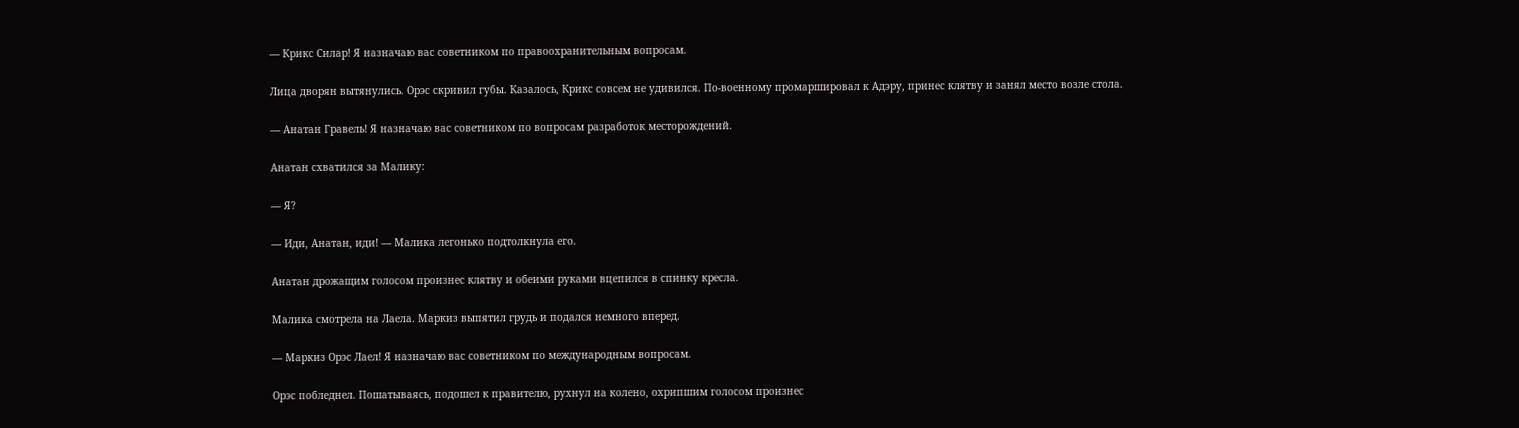— Крикс Силар! Я назначаю вас советником по правоохранительным вопросам.

Лица дворян вытянулись. Орэс скривил губы. Казалось, Крикс совсем не удивился. По-военному промаршировал к Адэру, принес клятву и занял место возле стола.

— Анатан Гравель! Я назначаю вас советником по вопросам разработок месторождений.

Анатан схватился за Малику:

— Я?

— Иди, Анатан, иди! — Малика легонько подтолкнула его.

Анатан дрожащим голосом произнес клятву и обеими руками вцепился в спинку кресла.

Малика смотрела на Лаела. Маркиз выпятил грудь и подался немного вперед.

— Маркиз Орэс Лаел! Я назначаю вас советником по международным вопросам.

Орэс побледнел. Пошатываясь, подошел к правителю, рухнул на колено, охрипшим голосом произнес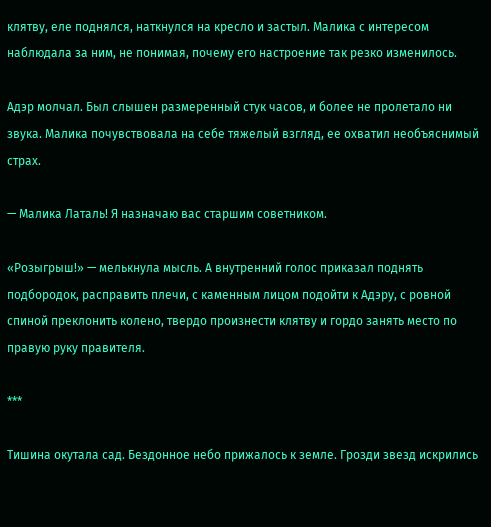клятву, еле поднялся, наткнулся на кресло и застыл. Малика с интересом наблюдала за ним, не понимая, почему его настроение так резко изменилось.

Адэр молчал. Был слышен размеренный стук часов, и более не пролетало ни звука. Малика почувствовала на себе тяжелый взгляд, ее охватил необъяснимый страх.

— Малика Латаль! Я назначаю вас старшим советником.

«Розыгрыш!» — мелькнула мысль. А внутренний голос приказал поднять подбородок, расправить плечи, с каменным лицом подойти к Адэру, с ровной спиной преклонить колено, твердо произнести клятву и гордо занять место по правую руку правителя.

***

Тишина окутала сад. Бездонное небо прижалось к земле. Грозди звезд искрились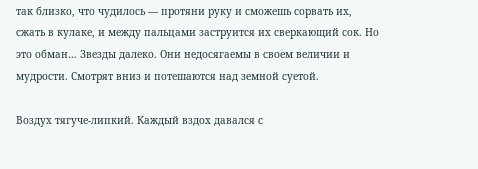так близко, что чудилось — протяни руку и сможешь сорвать их, сжать в кулаке, и между пальцами заструится их сверкающий сок. Но это обман… Звезды далеко. Они недосягаемы в своем величии и мудрости. Смотрят вниз и потешаются над земной суетой.

Воздух тягуче-липкий. Каждый вздох давался с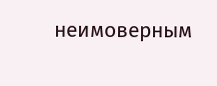неимоверным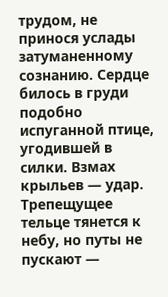трудом, не принося услады затуманенному сознанию. Сердце билось в груди подобно испуганной птице, угодившей в силки. Взмах крыльев — удар. Трепещущее тельце тянется к небу, но путы не пускают —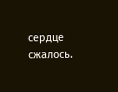сердце сжалось.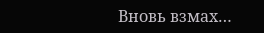Вновь взмах…